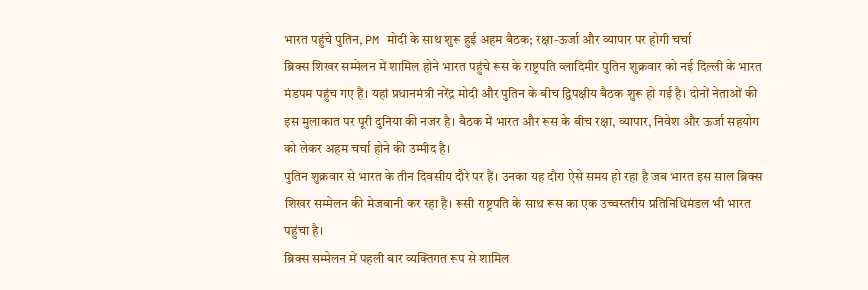भारत पहुंचे पुतिन, PM मोदी के साथ शुरू हुई अहम बैठक; रक्षा-ऊर्जा और व्यापार पर होगी चर्चा
ब्रिक्स शिखर सम्मेलन में शामिल होने भारत पहुंचे रूस के राष्ट्रपति व्लादिमीर पुतिन शुक्रवार को नई दिल्ली के भारत मंडपम पहुंच गए हैं। यहां प्रधानमंत्री नरेंद्र मोदी और पुतिन के बीच द्विपक्षीय बैठक शुरू हो गई है। दोनों नेताओं की इस मुलाकात पर पूरी दुनिया की नजर है। बैठक में भारत और रूस के बीच रक्षा, व्यापार, निवेश और ऊर्जा सहयोग को लेकर अहम चर्चा होने की उम्मीद है।
पुतिन शुक्रवार से भारत के तीन दिवसीय दौरे पर हैं। उनका यह दौरा ऐसे समय हो रहा है जब भारत इस साल ब्रिक्स शिखर सम्मेलन की मेजबानी कर रहा है। रूसी राष्ट्रपति के साथ रूस का एक उच्चस्तरीय प्रतिनिधिमंडल भी भारत पहुंचा है।
ब्रिक्स सम्मेलन में पहली बार व्यक्तिगत रूप से शामिल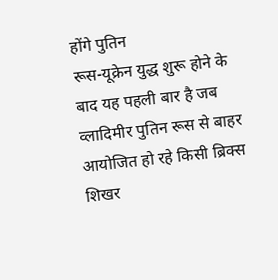होंगे पुतिन
रूस-यूक्रेन युद्ध शुरू होने के बाद यह पहली बार है जब व्लादिमीर पुतिन रूस से बाहर आयोजित हो रहे किसी ब्रिक्स शिखर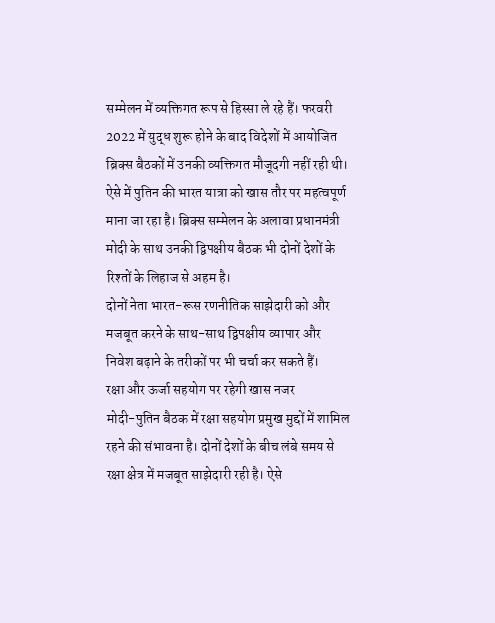सम्मेलन में व्यक्तिगत रूप से हिस्सा ले रहे हैं। फरवरी 2022 में युद्ध शुरू होने के बाद विदेशों में आयोजित ब्रिक्स बैठकों में उनकी व्यक्तिगत मौजूदगी नहीं रही थी।
ऐसे में पुतिन की भारत यात्रा को खास तौर पर महत्वपूर्ण माना जा रहा है। ब्रिक्स सम्मेलन के अलावा प्रधानमंत्री मोदी के साथ उनकी द्विपक्षीय बैठक भी दोनों देशों के रिश्तों के लिहाज से अहम है।
दोनों नेता भारत-रूस रणनीतिक साझेदारी को और मजबूत करने के साथ-साथ द्विपक्षीय व्यापार और निवेश बढ़ाने के तरीकों पर भी चर्चा कर सकते हैं।
रक्षा और ऊर्जा सहयोग पर रहेगी खास नजर
मोदी-पुतिन बैठक में रक्षा सहयोग प्रमुख मुद्दों में शामिल रहने की संभावना है। दोनों देशों के बीच लंबे समय से रक्षा क्षेत्र में मजबूत साझेदारी रही है। ऐसे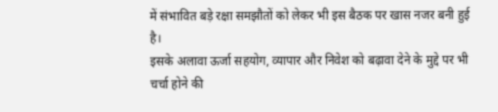में संभावित बड़े रक्षा समझौतों को लेकर भी इस बैठक पर खास नजर बनी हुई है।
इसके अलावा ऊर्जा सहयोग, व्यापार और निवेश को बढ़ावा देने के मुद्दे पर भी चर्चा होने की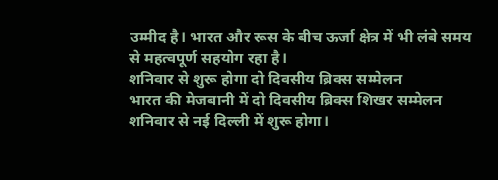उम्मीद है। भारत और रूस के बीच ऊर्जा क्षेत्र में भी लंबे समय से महत्वपूर्ण सहयोग रहा है।
शनिवार से शुरू होगा दो दिवसीय ब्रिक्स सम्मेलन
भारत की मेजबानी में दो दिवसीय ब्रिक्स शिखर सम्मेलन शनिवार से नई दिल्ली में शुरू होगा।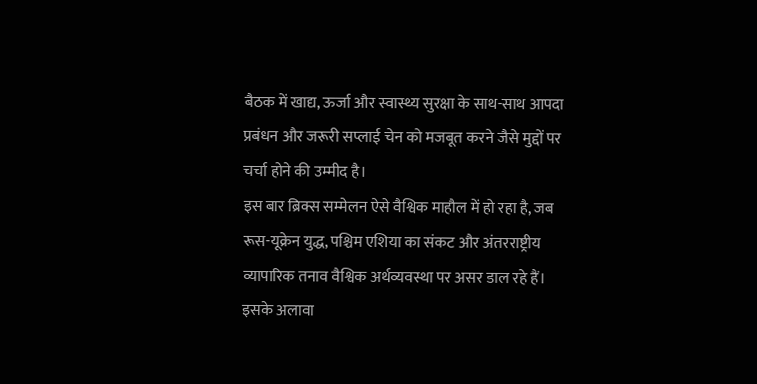बैठक में खाद्य, ऊर्जा और स्वास्थ्य सुरक्षा के साथ-साथ आपदा प्रबंधन और जरूरी सप्लाई चेन को मजबूत करने जैसे मुद्दों पर चर्चा होने की उम्मीद है।
इस बार ब्रिक्स सम्मेलन ऐसे वैश्विक माहौल में हो रहा है, जब रूस-यूक्रेन युद्ध, पश्चिम एशिया का संकट और अंतरराष्ट्रीय व्यापारिक तनाव वैश्विक अर्थव्यवस्था पर असर डाल रहे हैं।
इसके अलावा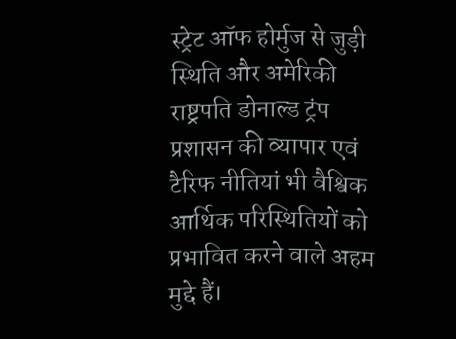स्ट्रेट ऑफ होर्मुज से जुड़ी स्थिति और अमेरिकी राष्ट्रपति डोनाल्ड ट्रंप प्रशासन की व्यापार एवं टैरिफ नीतियां भी वैश्विक आर्थिक परिस्थितियों को प्रभावित करने वाले अहम मुद्दे हैं।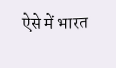ऐसे में भारत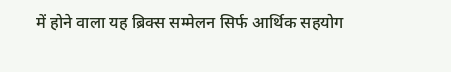में होने वाला यह ब्रिक्स सम्मेलन सिर्फ आर्थिक सहयोग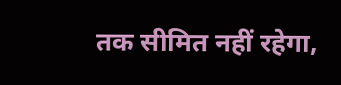तक सीमित नहीं रहेगा,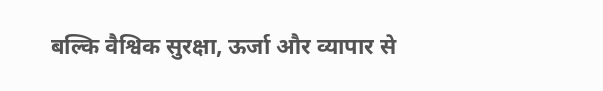बल्कि वैश्विक सुरक्षा, ऊर्जा और व्यापार से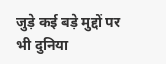जुड़े कई बड़े मुद्दों पर भी दुनिया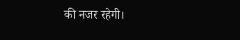की नजर रहेगी।